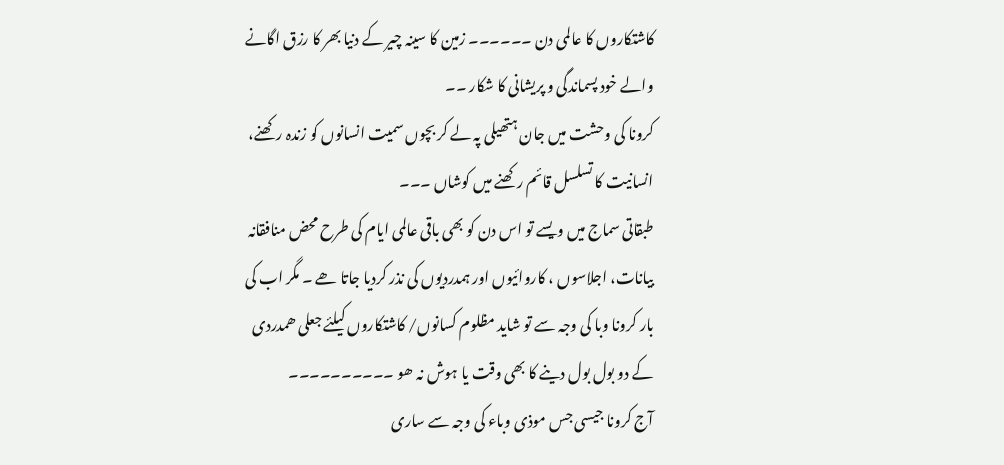کاشتکاروں کا عالمی دن ۔۔۔۔۔۔ زمین کا سینہ چیر کے دنیا بھر کا رزق اگانے والے خود پسماندگی و پریشانی کا شکار ۔۔
کرونا کی وحشت میں جان ہتھیلی پہ لے کر بچوں سمیت انسانوں کو زندہ رکھنے، انسانیت کا تسلسل قائم رکھنے میں کوشاں ۔۔۔
طبقاتی سماج میں ویسے تو اس دن کو بھی باقی عالمی ایام کی طرح محض منافقانہ بیانات، اجلاسوں ، کاروائیوں اور ہمدردیوں کی نذر کردیا جاتا ھے ۔ مگر اب کی بار کرونا وبا کی وجہ سے تو شاید مظلوم کسانوں/ کاشتکاروں کیلئے جعلی ھمدردی کے دو بول بول دینے کا بھی وقت یا ہوش نہ ھو ۔۔۔۔۔۔۔۔۔۔
آج کرونا جیسی جس موذی وباء کی وجہ سے ساری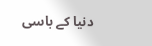دنیا کے باسی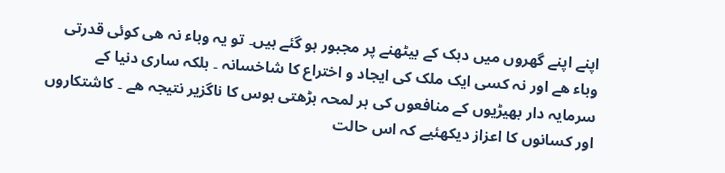اپنے اپنے گھروں میں دبک کے بیٹھنے پر مجبور ہو گئے ہیں۔ تو یہ وباء نہ ھی کوئی قدرتی وباء ھے اور نہ کسی ایک ملک کی ایجاد و اختراع کا شاخسانہ ۔ بلکہ ساری دنیا کے سرمایہ دار بھیڑیوں کے منافعوں کی ہر لمحہ بڑھتی ہوس کا ناگزیر نتیجہ ھے ۔ کاشتکاروں اور کسانوں کا اعزاز دیکھئیے کہ اس حالت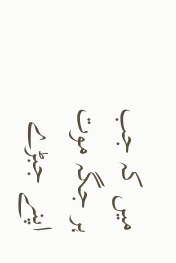میں کہ جب ہر جگہ موت اپنے جبڑے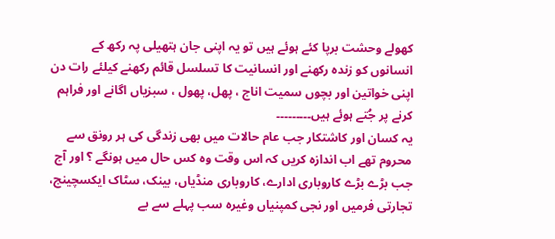کھولے وحشت برپا کئے ہوئے ہیں تو یہ اپنی جان ہتھیلی پہ رکھ کے انسانوں کو زندہ رکھنے اور انسانیت کا تسلسل قائم رکھنے کیلئے رات دن اپنی خواتین اور بچوں سمیت اناج ، پھل، پھول ، سبزیاں اگانے اور فراہم کرنے پر جُتے ہوئے ہیں۔۔۔۔۔۔۔۔۔
یہ کسان اور کاشتکار جب عام حالات میں بھی زندگی کی ہر رونق سے محروم تھے اب اندازہ کریں کہ اس وقت وہ کس حال میں ہونگے ؟ اور آج جب بڑے بڑے کاروباری ادارے، کاروباری منڈیاں، بینک، سٹاک ایکسچینج، تجارتی فرمیں اور نجی کمپنیاں وغیرہ سب پہلے سے بے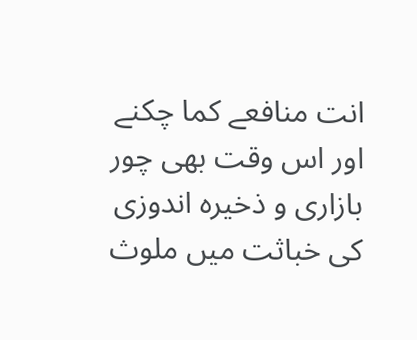انت منافعے کما چکنے اور اس وقت بھی چور بازاری و ذخیرہ اندوزی کی خباثت میں ملوث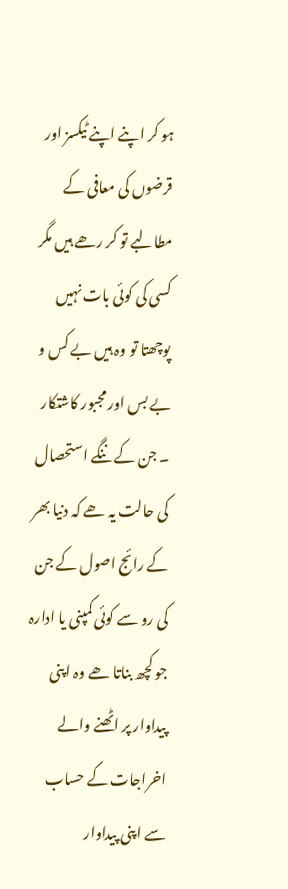ہو کر اپنے اپنے ٹیکسز اور قرضوں کی معافی کے مطالبے تو کر رھے ہیں مگر کسی کی کوئی بات نہیں پوچھتا تو وہ ہیں بے کس و بے بس اور مجبور کاشتکار ۔ جن کے ننگے استحصال کی حالت یہ ھے کہ دنیا بھر کے رائج اصول کے جن کی رو سے کوئی کمپنی یا ادارہ جو کچھ بناتا ھے وہ اپنی پیداوار پر اٹھنے والے اخراجات کے حساب سے اپنی پیداوار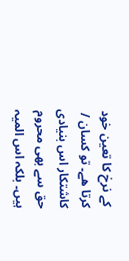کے نرخ کا تعین خود کرتا ھے۔ تو کسان / کاشتکار اس بنیادی حق سے بھی محروم ہیں۔ بلکہ اس المیہ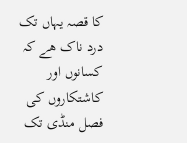کا قصہ یہاں تک درد ناک ھے کہ کسانوں اور کاشتکاروں کی فصل منڈی تک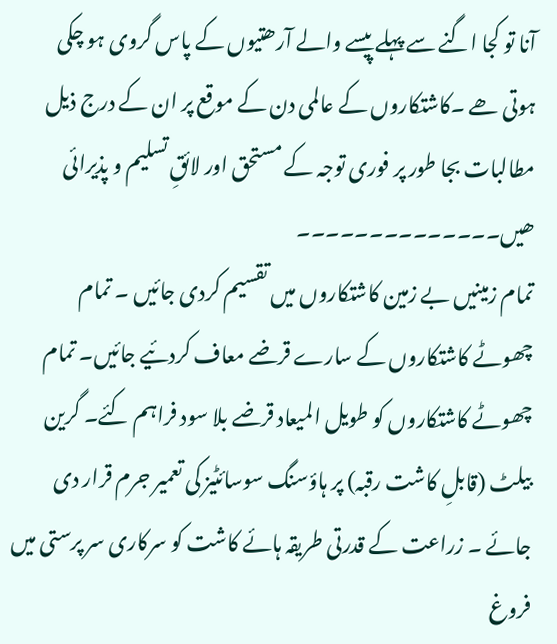آنا تو کجا اگنے سے پہلے پیسے والے آرھتیوں کے پاس گروی ہو چکی ہوتی ھے ۔کاشتکاروں کے عالمی دن کے موقع پر ان کے درج ذیل مطالبات بجا طور پر فوری توجہ کے مستحق اور لائقِ تسلیم و پذیرائی ھیں۔۔۔۔۔۔۔۔۔۔۔۔۔۔
تمام زمینیں بے زمین کاشتکاروں میں تقسیم کردی جائیں ۔ تمام چھوٹے کاشتکاروں کے سارے قرضے معاف کردئیے جائیں۔ تمام چھوٹے کاشتکاروں کو طویل المیعاد قرضے بلا سود فراہم کئے۔ گرین بیلٹ (قابلِ کاشت رقبہ) پر ہاؤسنگ سوسائٹیز کی تعمیر جرم قرار دی جائے ۔ زراعت کے قدرتی طریقہ ہائے کاشت کو سرکاری سر پرستی میں فروغ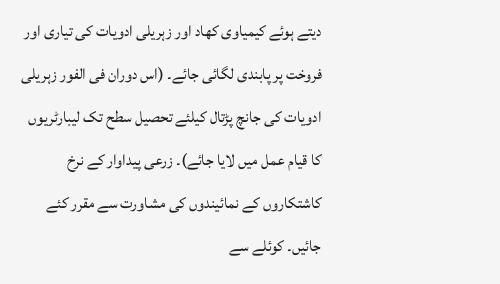دیتے ہوئے کیمیاوی کھاد اور زہریلی ادویات کی تیاری اور فروخت پر پابندی لگائی جائے۔ (اس دوران فی الفور زہریلی ادویات کی جانچ پڑتال کیلئے تحصیل سطح تک لیبارٹریوں کا قیام عمل میں لایا جائے)۔ زرعی پیداوار کے نرخ کاشتکاروں کے نمائیندوں کی مشاورت سے مقرر کئے جائیں۔ کوئلے سے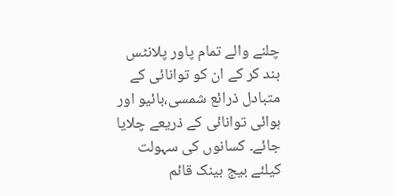چلنے والے تمام پاور پلانٹس بند کر کے ان کو توانائی کے متبادل ذرائع شمسی،بائیو اور ہوائی توانائی کے ذریعے چلایا جائے۔ کسانوں کی سہولت کیلئے بیج بینک قائم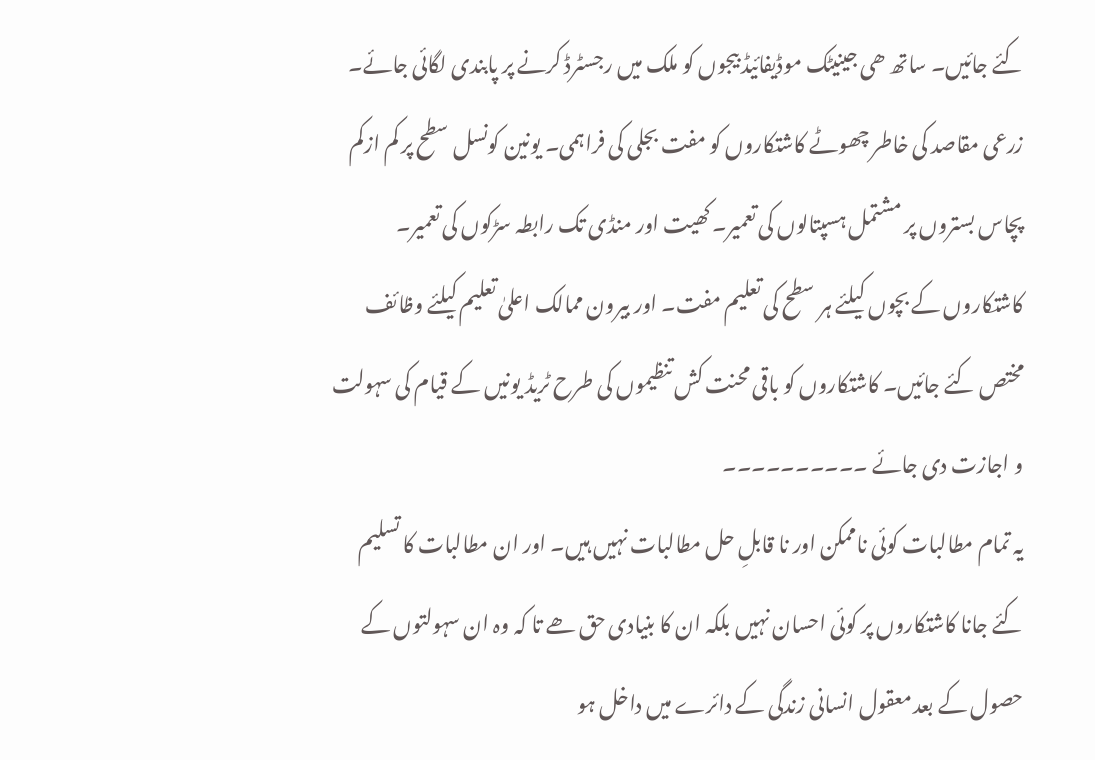کئے جائیں۔ ساتھ ھی جینیٹک موڈیفائیڈ بیجوں کو ملک میں رجسٹرڈ کرنے پر پابندی لگائی جائے۔ زرعی مقاصد کی خاطر چھوٹے کاشتکاروں کو مفت بجلی کی فراہمی۔ یونین کونسل سطح پر کم ازکم پچاس بستروں پر مشتمل ہسپتالوں کی تعمیر۔ کھیت اور منڈی تک رابطہ سڑکوں کی تعمیر۔ کاشتکاروں کے بچوں کیلئے ہر سطح کی تعلیم مفت۔ اور بیرون ممالک اعلیٰ تعلیم کیلئے وظائف مختص کئے جائیں۔ کاشتکاروں کو باقی محنت کش تنظیموں کی طرح ٹریڈ یونیں کے قیام کی سہولت و اجازت دی جائے ۔۔۔۔۔۔۔۔۔۔
یہ تمام مطالبات کوئی ناممکن اور نا قابلِ حل مطالبات نہیں ہیں۔ اور ان مطالبات کا تسلیم کئے جانا کاشتکاروں پر کوئی احسان نہیں بلکہ ان کا بنیادی حق ھے تا کہ وہ ان سہولتوں کے حصول کے بعد معقول انسانی زندگی کے دائرے میں داخل ہو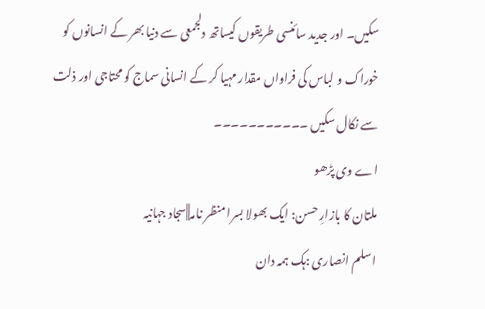سکیں۔ اور جدید سائنسی طریقوں کیساتھ دلجمعی سے دنیا بھر کے انسانوں کو خوراک و لباس کی فراواں مقدار مہیا کر کے انسانی سماج کو محتاجی اور ذلت سے نکال سکیں ۔۔۔۔۔۔۔۔۔۔۔
اے وی پڑھو
ملتان کا بازارِ حسن: ایک بھولا بسرا منظر نامہ||سجاد جہانیہ
اسلم انصاری :ہک ہمہ دان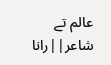عالم تے شاعر||رانا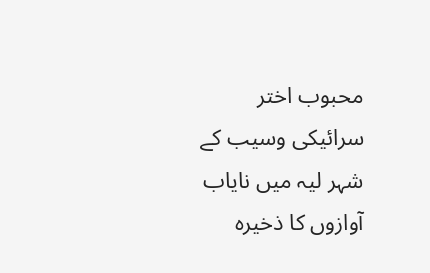محبوب اختر
سرائیکی وسیب کے شہر لیہ میں نایاب آوازوں کا ذخیرہ